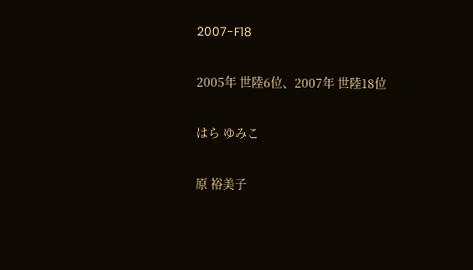2007-F18

2005年 世陸6位、2007年 世陸18位

はら ゆみこ

原 裕美子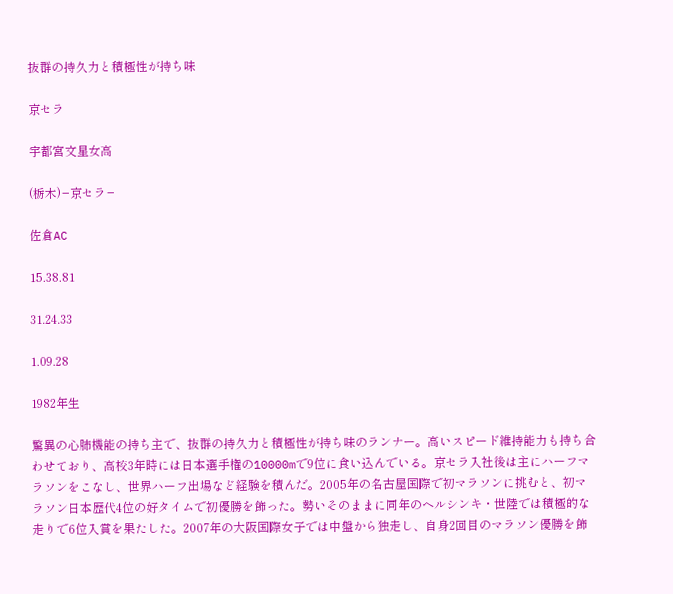抜群の持久力と積極性が持ち味

京セラ

宇都宮文星女高

(栃木)−京セラ−

佐倉AC

15.38.81

31.24.33

1.09.28

1982年生

驚異の心肺機能の持ち主で、抜群の持久力と積極性が持ち味のランナー。高いスピード維持能力も持ち合わせており、高校3年時には日本選手権の10000mで9位に食い込んでいる。京セラ入社後は主にハーフマラソンをこなし、世界ハーフ出場など経験を積んだ。2005年の名古屋国際で初マラソンに挑むと、初マラソン日本歴代4位の好タイムで初優勝を飾った。勢いそのままに同年のヘルシンキ・世陸では積極的な走りで6位入賞を果たした。2007年の大阪国際女子では中盤から独走し、自身2回目のマラソン優勝を飾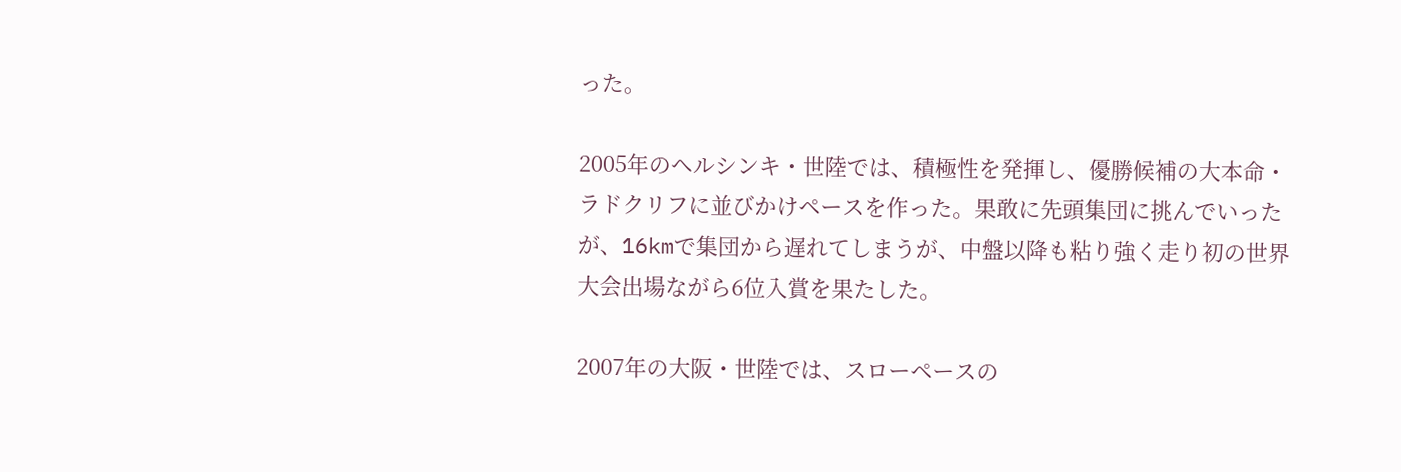った。

2005年のヘルシンキ・世陸では、積極性を発揮し、優勝候補の大本命・ラドクリフに並びかけペースを作った。果敢に先頭集団に挑んでいったが、16kmで集団から遅れてしまうが、中盤以降も粘り強く走り初の世界大会出場ながら6位入賞を果たした。

2007年の大阪・世陸では、スローペースの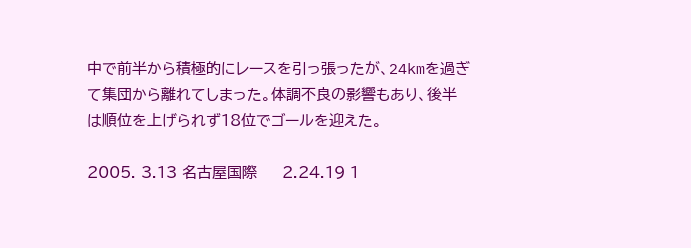中で前半から積極的にレースを引っ張ったが、24kmを過ぎて集団から離れてしまった。体調不良の影響もあり、後半は順位を上げられず18位でゴールを迎えた。

2005. 3.13 名古屋国際     2.24.19 1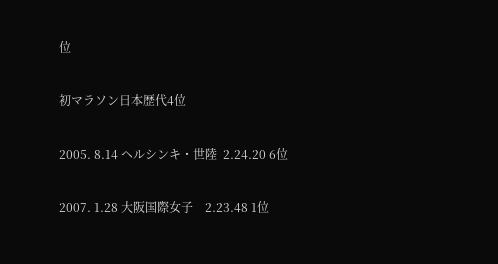位

初マラソン日本歴代4位

2005. 8.14 ヘルシンキ・世陸  2.24.20 6位

2007. 1.28 大阪国際女子    2.23.48 1位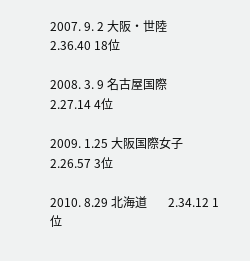2007. 9. 2 大阪・世陸     2.36.40 18位

2008. 3. 9 名古屋国際     2.27.14 4位

2009. 1.25 大阪国際女子    2.26.57 3位

2010. 8.29 北海道       2.34.12 1位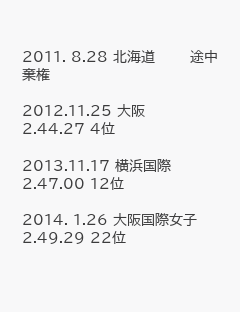2011. 8.28 北海道       途中棄権

2012.11.25 大阪        2.44.27 4位

2013.11.17 横浜国際      2.47.00 12位

2014. 1.26 大阪国際女子    2.49.29 22位